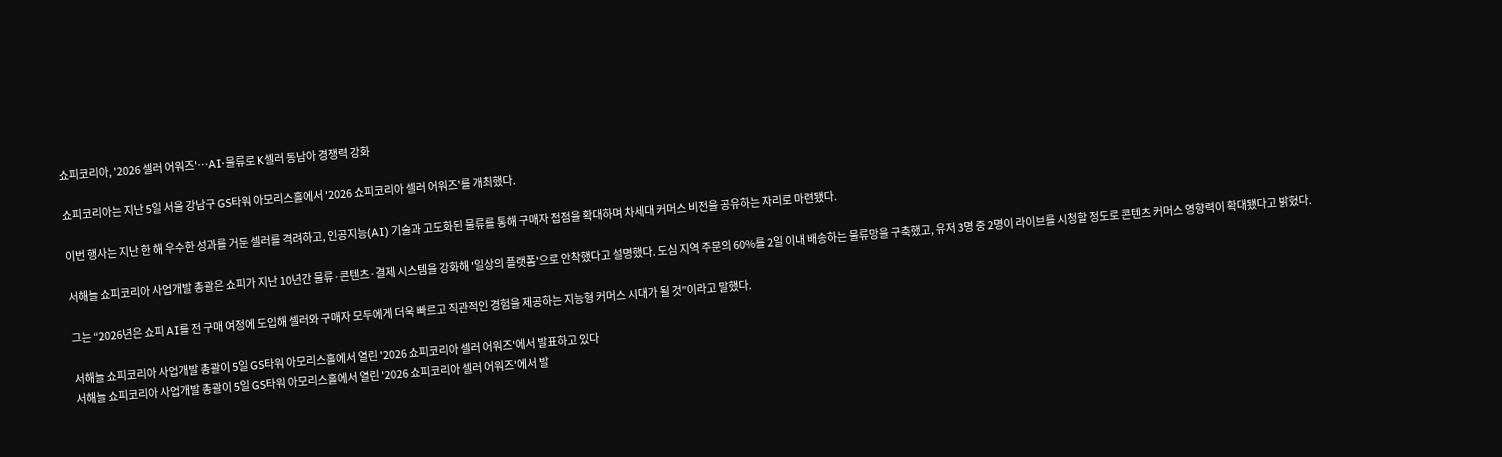쇼피코리아, '2026 셀러 어워즈'…AI·물류로 K셀러 동남아 경쟁력 강화

쇼피코리아는 지난 5일 서울 강남구 GS타워 아모리스홀에서 '2026 쇼피코리아 셀러 어워즈'를 개최했다.

이번 행사는 지난 한 해 우수한 성과를 거둔 셀러를 격려하고, 인공지능(AI) 기술과 고도화된 물류를 통해 구매자 접점을 확대하며 차세대 커머스 비전을 공유하는 자리로 마련됐다.

서해늘 쇼피코리아 사업개발 총괄은 쇼피가 지난 10년간 물류·콘텐츠·결제 시스템을 강화해 '일상의 플랫폼'으로 안착했다고 설명했다. 도심 지역 주문의 60%를 2일 이내 배송하는 물류망을 구축했고, 유저 3명 중 2명이 라이브를 시청할 정도로 콘텐츠 커머스 영향력이 확대됐다고 밝혔다.

그는 “2026년은 쇼피 AI를 전 구매 여정에 도입해 셀러와 구매자 모두에게 더욱 빠르고 직관적인 경험을 제공하는 지능형 커머스 시대가 될 것”이라고 말했다.

서해늘 쇼피코리아 사업개발 총괄이 5일 GS타워 아모리스홀에서 열린 '2026 쇼피코리아 셀러 어워즈'에서 발표하고 있다
서해늘 쇼피코리아 사업개발 총괄이 5일 GS타워 아모리스홀에서 열린 '2026 쇼피코리아 셀러 어워즈'에서 발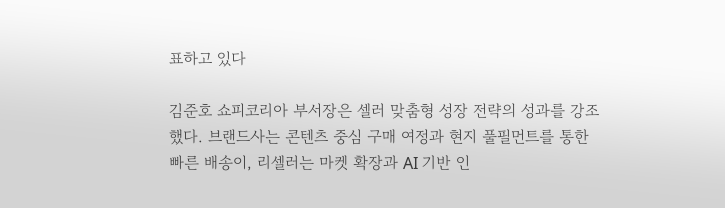표하고 있다

김준호 쇼피코리아 부서장은 셀러 맞춤형 성장 전략의 성과를 강조했다. 브랜드사는 콘텐츠 중심 구매 여정과 현지 풀필먼트를 통한 빠른 배송이, 리셀러는 마켓 확장과 AI 기반 인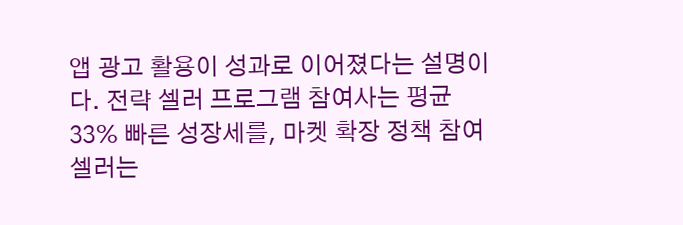앱 광고 활용이 성과로 이어졌다는 설명이다. 전략 셀러 프로그램 참여사는 평균 33% 빠른 성장세를, 마켓 확장 정책 참여 셀러는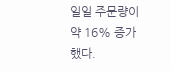일일 주문량이 약 16% 증가했다.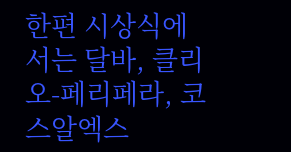한편 시상식에서는 달바, 클리오-페리페라, 코스알엑스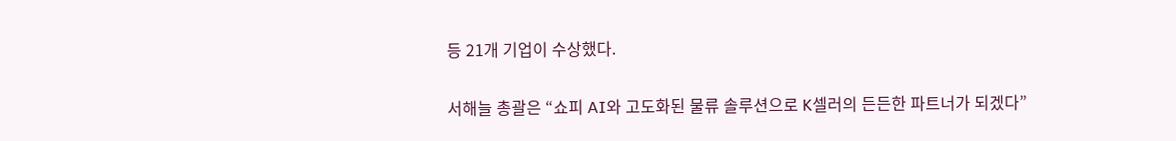등 21개 기업이 수상했다.

서해늘 총괄은 “쇼피 AI와 고도화된 물류 솔루션으로 K셀러의 든든한 파트너가 되겠다”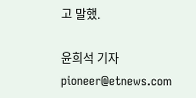고 말했.

윤희석 기자 pioneer@etnews.com